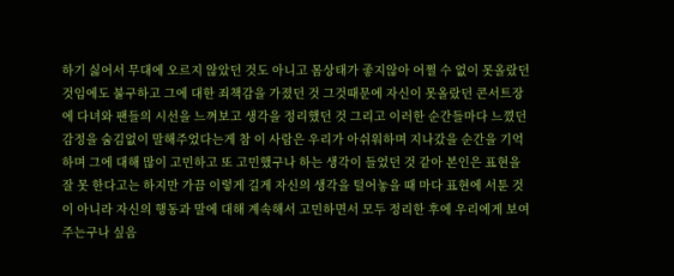하기 싫어서 무대에 오르지 않았던 것도 아니고 몸상태가 좋지않아 어쩔 수 없이 못올랐던 것임에도 불구하고 그에 대한 죄책감을 가졌던 것 그것때문에 자신이 못올랐던 콘서트장에 다녀와 팬들의 시선을 느껴보고 생각을 정리했던 것 그리고 이러한 순간들마다 느꼈던 감정을 숨김없이 말해주었다는게 참 이 사람은 우리가 아쉬워하며 지나갔을 순간을 기억하며 그에 대해 많이 고민하고 또 고민했구나 하는 생각이 들었던 것 같아 본인은 표현을 잘 못 한다고는 하지만 가끔 이렇게 길게 자신의 생각을 털어놓을 때 마다 표현에 서툰 것이 아니라 자신의 행동과 말에 대해 계속해서 고민하면서 모두 정리한 후에 우리에게 보여주는구나 싶음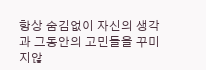항상 숨김없이 자신의 생각과 그동안의 고민들을 꾸미지않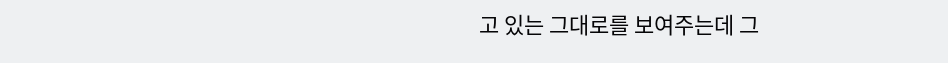고 있는 그대로를 보여주는데 그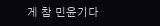게 참 민윤기다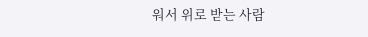워서 위로 받는 사람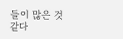들이 많은 것 같다